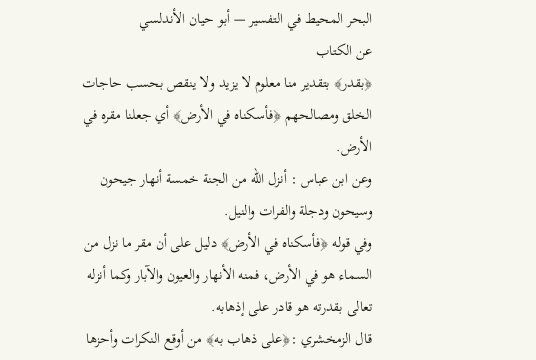البحر المحيط في التفسير — أبو حيان الأندلسي
عن الكتاب
﴿بقدر﴾ بتقدير منا معلوم لا يزيد ولا ينقص بحسب حاجات الخلق ومصالحهم ﴿فأسكناه في الأرض﴾ أي جعلنا مقره في الأرض.
وعن ابن عباس : أنزل الله من الجنة خمسة أنهار جيحون وسيحون ودجلة والفرات والنيل.
وفي قوله ﴿فأسكناه في الأرض﴾ دليل على أن مقر ما نزل من السماء هو في الأرض، فمنه الأنهار والعيون والآبار وكما أنزله تعالى بقدرته هو قادر على إذهابه.
قال الزمخشري :﴿على ذهاب به﴾ من أوقع النكرات وأحزها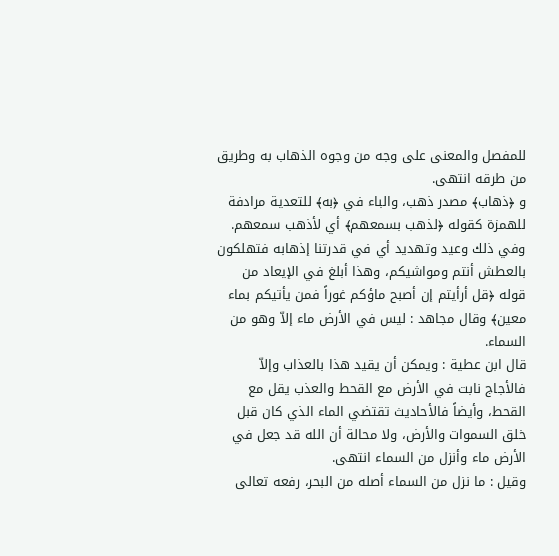للمفصل والمعنى على وجه من وجوه الذهاب به وطريق من طرقه انتهى.
و ﴿ذهاب﴾ مصدر ذهب، والباء في ﴿به﴾ للتعدية مرادفة للهمزة كقوله ﴿لذهب بسمعهم﴾ أي لأذهب سمعهم.
وفي ذلك وعيد وتهديد أي في قدرتنا إذهابه فتهلكون بالعطش أنتم ومواشيكم، وهذا أبلغ في الإيعاد من قوله ﴿قل أرأيتم إن أصبح ماؤكم غوراً فمن يأتيكم بماء معين﴾ وقال مجاهد : ليس في الأرض ماء إلاّ وهو من السماء.
قال ابن عطية : ويمكن أن يقيد هذا بالعذاب وإلاّ فالأجاج نابت في الأرض مع القحط والعذب يقل مع القحط، وأيضاً فالأحاديث تقتضي الماء الذي كان قبل خلق السموات والأرض، ولا محالة أن الله قد جعل في الأرض ماء وأنزل من السماء انتهى.
وقيل : ما نزل من السماء أصله من البحر، رفعه تعالى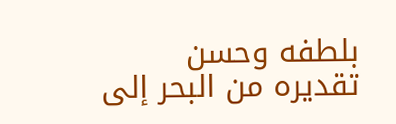بلطفه وحسن تقديره من البحر إلى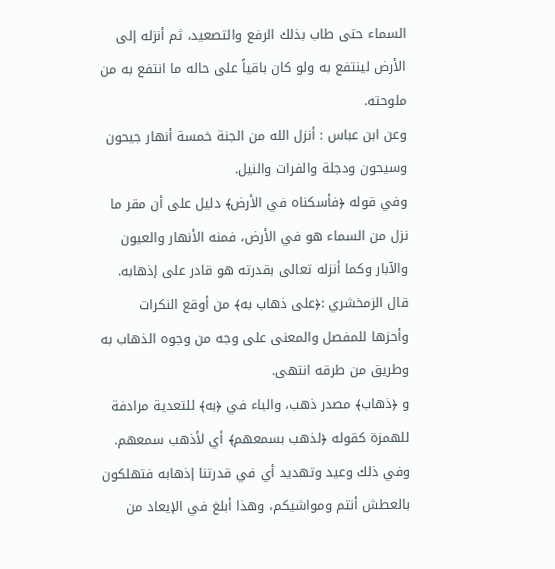السماء حتى طاب بذلك الرفع والتصعيد، ثم أنزله إلى الأرض لينتفع به ولو كان باقياً على حاله ما انتفع به من ملوحته.
وعن ابن عباس : أنزل الله من الجنة خمسة أنهار جيحون وسيحون ودجلة والفرات والنيل.
وفي قوله ﴿فأسكناه في الأرض﴾ دليل على أن مقر ما نزل من السماء هو في الأرض، فمنه الأنهار والعيون والآبار وكما أنزله تعالى بقدرته هو قادر على إذهابه.
قال الزمخشري :﴿على ذهاب به﴾ من أوقع النكرات وأحزها للمفصل والمعنى على وجه من وجوه الذهاب به وطريق من طرقه انتهى.
و ﴿ذهاب﴾ مصدر ذهب، والباء في ﴿به﴾ للتعدية مرادفة للهمزة كقوله ﴿لذهب بسمعهم﴾ أي لأذهب سمعهم.
وفي ذلك وعيد وتهديد أي في قدرتنا إذهابه فتهلكون بالعطش أنتم ومواشيكم، وهذا أبلغ في الإيعاد من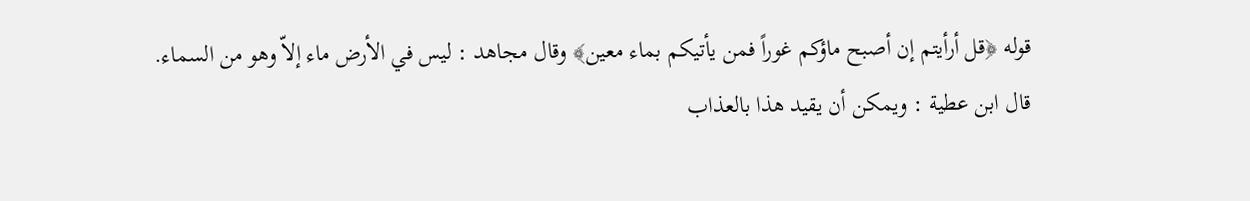قوله ﴿قل أرأيتم إن أصبح ماؤكم غوراً فمن يأتيكم بماء معين﴾ وقال مجاهد : ليس في الأرض ماء إلاّ وهو من السماء.
قال ابن عطية : ويمكن أن يقيد هذا بالعذاب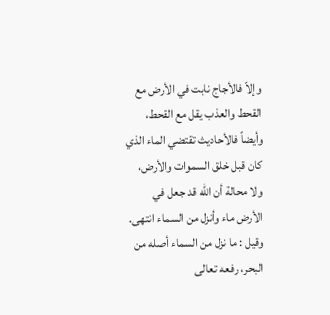وإلاّ فالأجاج نابت في الأرض مع القحط والعذب يقل مع القحط، وأيضاً فالأحاديث تقتضي الماء الذي كان قبل خلق السموات والأرض، ولا محالة أن الله قد جعل في الأرض ماء وأنزل من السماء انتهى.
وقيل : ما نزل من السماء أصله من البحر، رفعه تعالى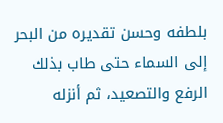بلطفه وحسن تقديره من البحر إلى السماء حتى طاب بذلك الرفع والتصعيد، ثم أنزله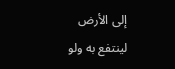إلى الأرض لينتفع به ولو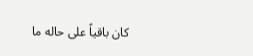كان باقياً على حاله ما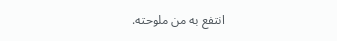انتفع به من ملوحته.